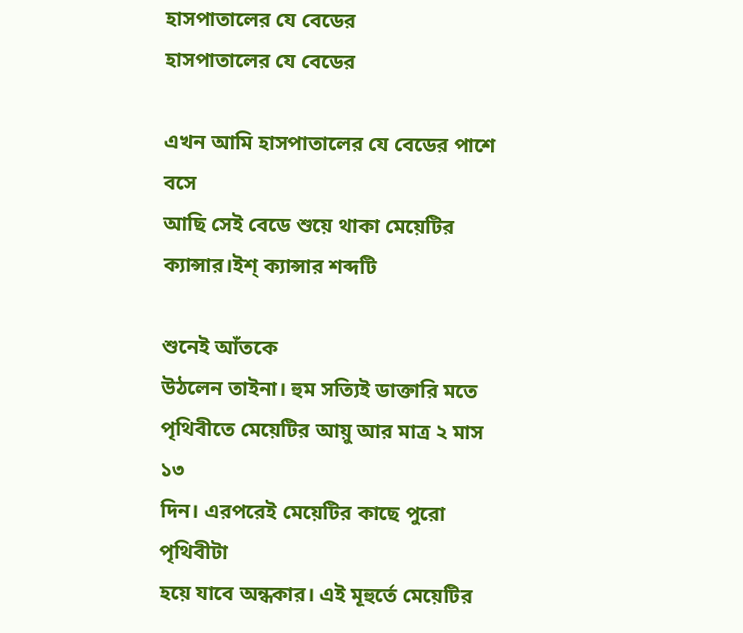হাসপাতালের যে বেডের
হাসপাতালের যে বেডের

এখন আমি হাসপাতালের যে বেডের পাশে বসে
আছি সেই বেডে শুয়ে থাকা মেয়েটির
ক্যান্সার।ইশ্ ক্যান্সার শব্দটি

শুনেই আঁতকে
উঠলেন তাইনা। হুম সত্যিই ডাক্তারি মতে
পৃথিবীতে মেয়েটির আয়ু আর মাত্র ২ মাস ১৩
দিন। এরপরেই মেয়েটির কাছে পুরো পৃথিবীটা
হয়ে যাবে অন্ধকার। এই মূহুর্তে মেয়েটির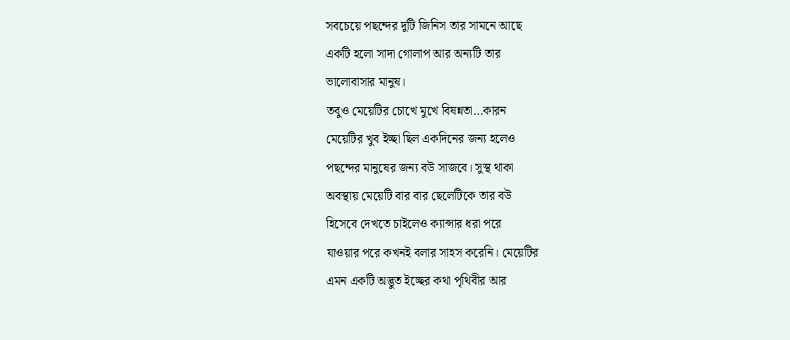সবচেয়ে পছন্দের দুটি জিনিস তার সামনে আছে
একটি হলো সাদা গোলাপ আর অন্যটি তার
ভালোবাসার মানুষ।
তবুও মেয়েটির চোখে মুখে বিষন্নতা…কারন
মেয়েটির খুব ইচ্ছা ছিল একদিনের জন্য হলেও
পছন্দের মানুষের জন্য বউ সাজবে। সুস্থ থাকা
অবস্থায় মেয়েটি বার বার ছেলেটিকে তার বউ
হিসেবে দেখতে চাইলেও ক্যান্সার ধরা পরে
যাওয়ার পরে কখনই বলার সাহস করেনি। মেয়েটির
এমন একটি অদ্ভুত ইচ্ছের কথা পৃথিবীর আর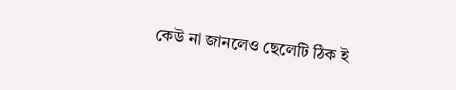কেউ না জানলেও ছেলেটি ঠিক ই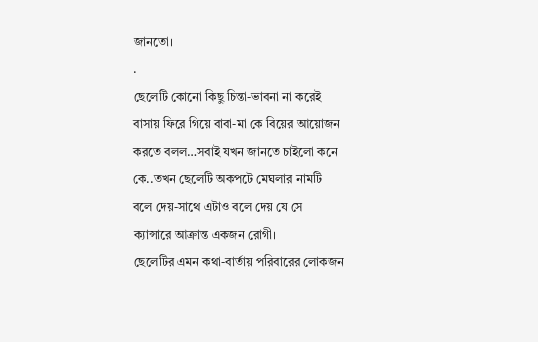জানতো।
.
ছেলেটি কোনো কিছু চিন্তা-ভাবনা না করেই
বাসায় ফিরে গিয়ে বাবা-মা কে বিয়ের আয়োজন
করতে বলল…সবাই যখন জানতে চাইলো কনে
কে..তখন ছেলেটি অকপটে মেঘলার নামটি
বলে দেয়-সাথে এটাও বলে দেয় যে সে
ক্যান্সারে আক্রান্ত একজন রোগী।
ছেলেটির এমন কথা-বার্তায় পরিবারের লোকজন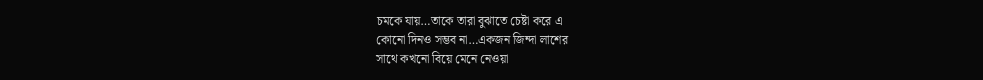চমকে যায়…তাকে তারা বুঝাতে চেষ্টা করে এ
কোনো দিনও সম্ভব না…একজন জিন্দা লাশের
সাথে কখনো বিয়ে মেনে নেওয়া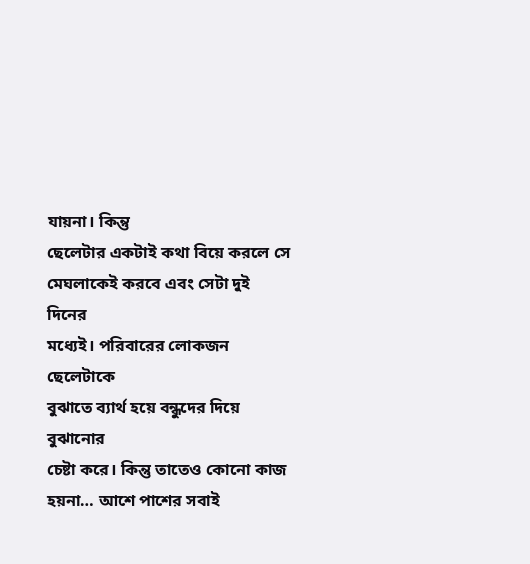যায়না। কিন্তু
ছেলেটার একটাই কথা বিয়ে করলে সে
মেঘলাকেই করবে এবং সেটা দুই দিনের
মধ্যেই। পরিবারের লোকজন ছেলেটাকে
বুঝাতে ব্যার্থ হয়ে বন্ধুদের দিয়ে বুঝানোর
চেষ্টা করে। কিন্তু তাতেও কোনো কাজ
হয়না… আশে পাশের সবাই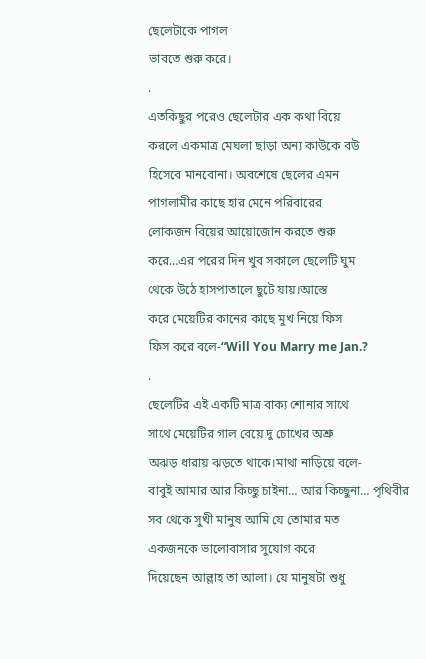ছেলেটাকে পাগল
ভাবতে শুরু করে।
.
এতকিছুর পরেও ছেলেটার এক কথা বিয়ে
করলে একমাত্র মেঘলা ছাড়া অন্য কাউকে বউ
হিসেবে মানবোনা। অবশেষে ছেলের এমন
পাগলামীর কাছে হার মেনে পরিবারের
লোকজন বিয়ের আয়োজোন করতে শুরু
করে…এর পরের দিন খুব সকালে ছেলেটি ঘুম
থেকে উঠে হাসপাতালে ছুটে যায়।আস্তে
করে মেয়েটির কানের কাছে মুখ নিয়ে ফিস
ফিস করে বলে-“Will You Marry me Jan.?
.
ছেলেটির এই একটি মাত্র বাক্য শোনার সাথে
সাথে মেয়েটির গাল বেয়ে দু চোখের অশ্রু
অঝড় ধারায় ঝড়তে থাকে।মাথা নাড়িয়ে বলে-
বাবুই আমার আর কিচ্ছু চাইনা… আর কিচ্ছুনা… পৃথিবীর
সব থেকে সুখী মানুষ আমি যে তোমার মত
একজনকে ভালোবাসার সুযোগ করে
দিয়েছেন আল্লাহ তা আলা। যে মানুষটা শুধু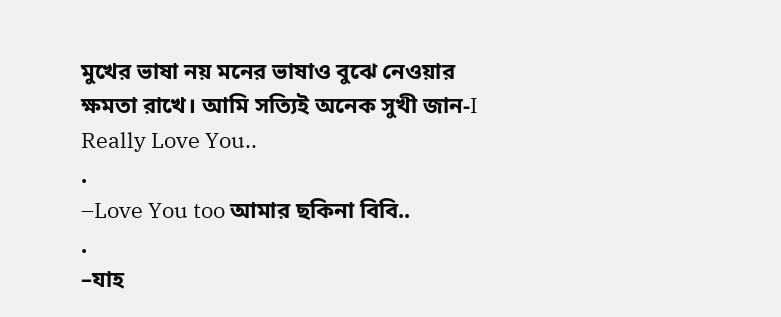মুখের ভাষা নয় মনের ভাষাও বুঝে নেওয়ার
ক্ষমতা রাখে। আমি সত্যিই অনেক সুখী জান-I
Really Love You..
.
–Love You too আমার ছকিনা বিবি..
.
–যাহ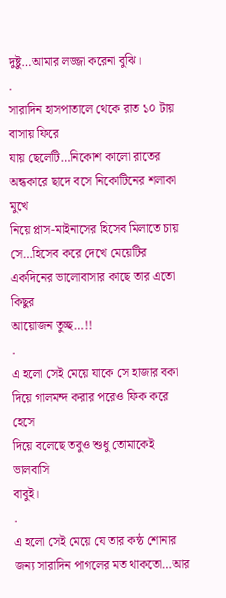দুষ্টু…আমার লজ্জা করেনা বুঝি।
.
সারাদিন হাসপাতালে থেকে রাত ১০ টায় বাসায় ফিরে
যায় ছেলেটি…নিকোশ কালো রাতের
অন্ধকারে ছাদে বসে নিকোটিনের শলাকা মুখে
নিয়ে প্লাস-মাইনাসের হিসেব মিলাতে চায়
সে…হিসেব করে দেখে মেয়েটির
একদিনের ভালোবাসার কাছে তার এতো কিছুর
আয়োজন তুচ্ছ…!!
.
এ হলো সেই মেয়ে যাকে সে হাজার বকা
দিয়ে গালমন্দ করার পরেও ফিক করে হেসে
দিয়ে বলেছে তবুও শুধু তোমাকেই ভালবাসি
বাবুই।
.
এ হলো সেই মেয়ে যে তার কন্ঠ শোনার
জন্য সারাদিন পাগলের মত থাকতো…আর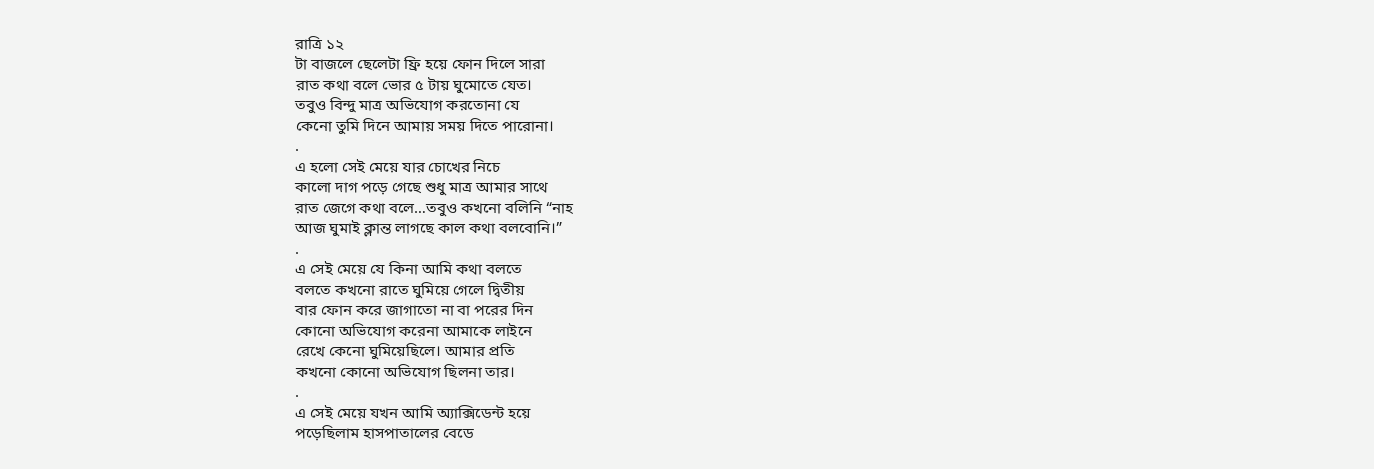রাত্রি ১২
টা বাজলে ছেলেটা ফ্রি হয়ে ফোন দিলে সারা
রাত কথা বলে ভোর ৫ টায় ঘুমোতে যেত।
তবুও বিন্দু মাত্র অভিযোগ করতোনা যে
কেনো তুমি দিনে আমায় সময় দিতে পারোনা।
.
এ হলো সেই মেয়ে যার চোখের নিচে
কালো দাগ পড়ে গেছে শুধু মাত্র আমার সাথে
রাত জেগে কথা বলে…তবুও কখনো বলিনি “নাহ
আজ ঘুমাই ক্লান্ত লাগছে কাল কথা বলবোনি।”
.
এ সেই মেয়ে যে কিনা আমি কথা বলতে
বলতে কখনো রাতে ঘুমিয়ে গেলে দ্বিতীয়
বার ফোন করে জাগাতো না বা পরের দিন
কোনো অভিযোগ করেনা আমাকে লাইনে
রেখে কেনো ঘুমিয়েছিলে। আমার প্রতি
কখনো কোনো অভিযোগ ছিলনা তার।
.
এ সেই মেয়ে যখন আমি অ্যাক্সিডেন্ট হয়ে
পড়েছিলাম হাসপাতালের বেডে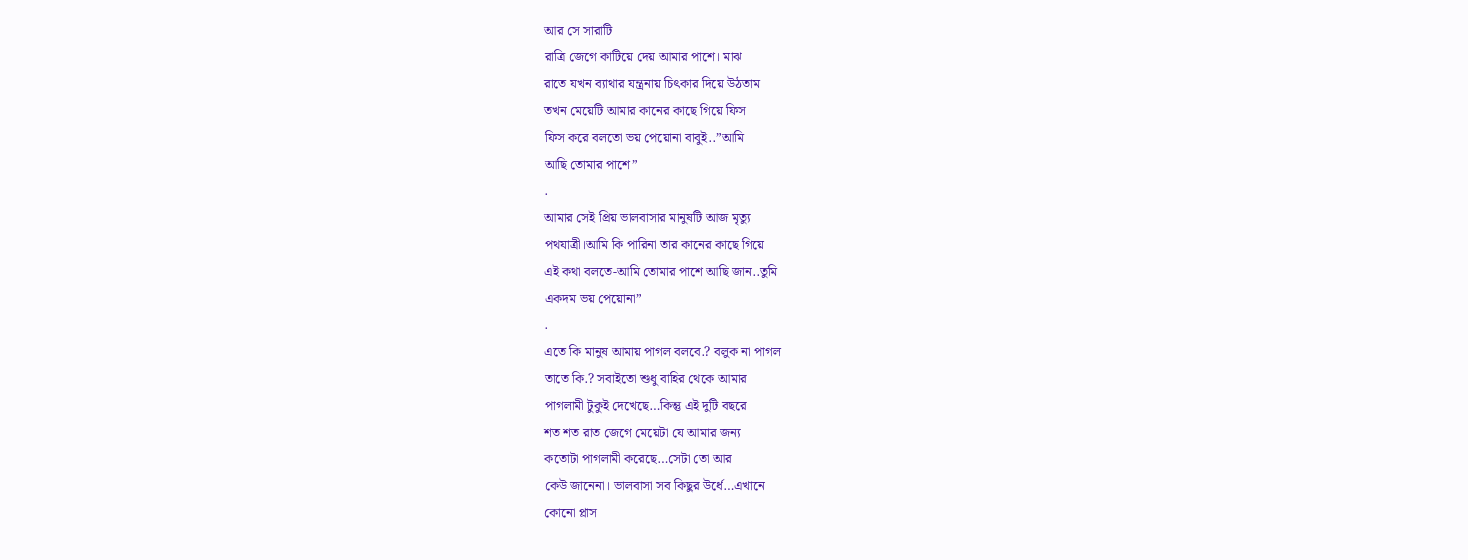আর সে সারাটি
রাত্রি জেগে কাটিয়ে দেয় আমার পাশে। মাঝ
রাতে যখন ব্যাথার যন্ত্রনায় চিৎকার দিয়ে উঠতাম
তখন মেয়েটি আমার কানের কাছে গিয়ে ফিস
ফিস করে বলতো ভয় পেয়োনা বাবুই..”আমি
আছি তোমার পাশে”
.
আমার সেই প্রিয় ভালবাসার মানুষটি আজ মৃত্যু
পথযাত্রী।আমি কি পারিনা তার কানের কাছে গিয়ে
এই কথা বলতে-আমি তোমার পাশে আছি জান..তুমি
একদম ভয় পেয়োনা”
.
এতে কি মানুষ আমায় পাগল বলবে.? বলুক না পাগল
তাতে কি.? সবাইতো শুধু বাহির থেকে আমার
পাগলামী টুকুই দেখেছে…কিন্তু এই দুটি বছরে
শত শত রাত জেগে মেয়েটা যে আমার জন্য
কতোটা পাগলামী করেছে…সেটা তো আর
কেউ জানেনা। ভালবাসা সব কিছুর উর্ধে…এখানে
কোনো প্লাস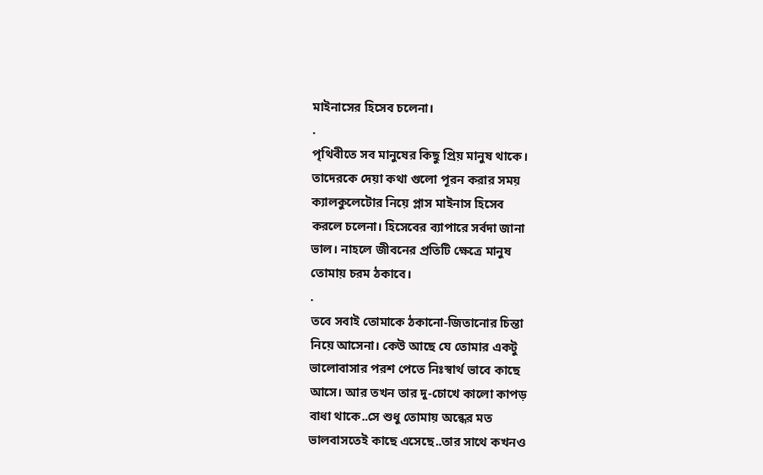মাইনাসের হিসেব চলেনা।
.
পৃথিবীতে সব মানুষের কিছু প্রিয় মানুষ থাকে।
তাদেরকে দেয়া কথা গুলো পূরন করার সময়
ক্যালকুলেটোর নিয়ে প্লাস মাইনাস হিসেব
করলে চলেনা। হিসেবের ব্যাপারে সর্বদা জানা
ভাল। নাহলে জীবনের প্রতিটি ক্ষেত্রে মানুষ
তোমায় চরম ঠকাবে।
.
তবে সবাই তোমাকে ঠকানো-জিতানোর চিন্তা
নিয়ে আসেনা। কেউ আছে যে তোমার একটু
ভালোবাসার পরশ পেতে নিঃস্বার্থ ভাবে কাছে
আসে। আর তখন তার দু-চোখে কালো কাপড়
বাধা থাকে..সে শুধু তোমায় অন্ধের মত
ভালবাসতেই কাছে এসেছে..তার সাথে কখনও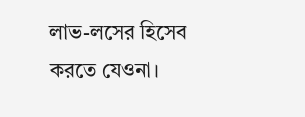লাভ-লসের হিসেব করতে যেওনা।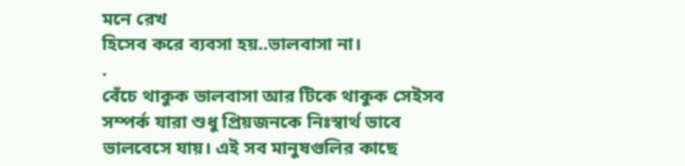মনে রেখ
হিসেব করে ব্যবসা হয়..ভালবাসা না।
.
বেঁচে থাকুক ভালবাসা আর টিকে থাকুক সেইসব
সম্পর্ক যারা শুধু প্রিয়জনকে নিঃস্বার্থ ভাবে
ভালবেসে যায়। এই সব মানুষগুলির কাছে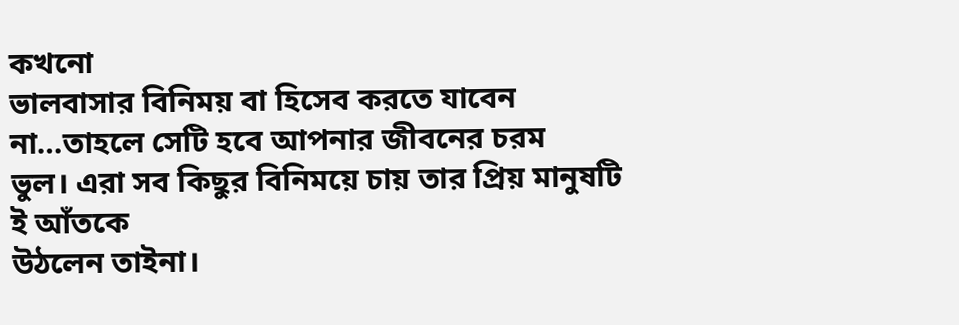কখনো
ভালবাসার বিনিময় বা হিসেব করতে যাবেন
না…তাহলে সেটি হবে আপনার জীবনের চরম
ভুল। এরা সব কিছুর বিনিময়ে চায় তার প্রিয় মানুষটি
ই আঁতকে
উঠলেন তাইনা।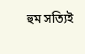হুম সত্যিই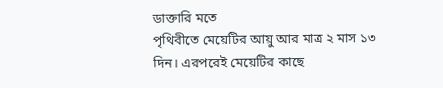ডাক্তারি মতে
পৃথিবীতে মেয়েটির আয়ু আর মাত্র ২ মাস ১৩
দিন। এরপরেই মেয়েটির কাছে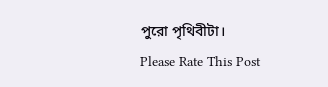পুরো পৃথিবীটা।
Please Rate This Post